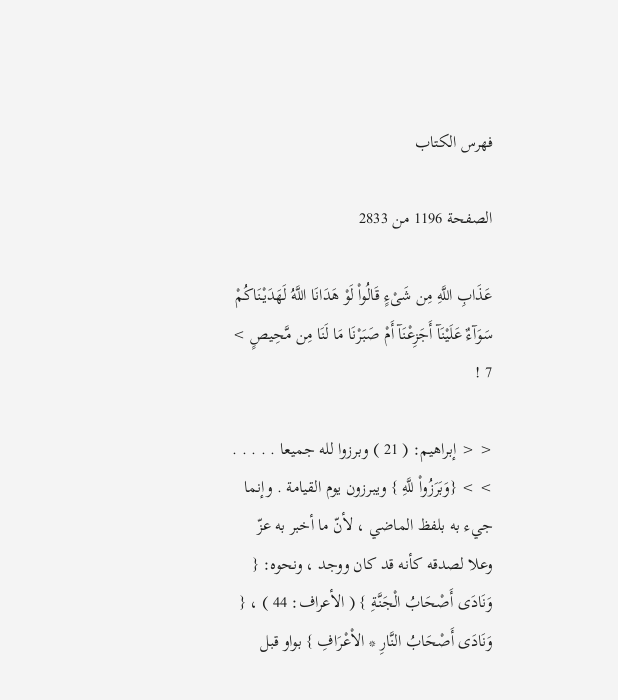فهرس الكتاب

الصفحة 1196 من 2833

عَذَابِ اللَّهِ مِن شَىْءٍ قَالُواْ لَوْ هَدَانَا اللَّهُ لَهَدَيْنَاكُمْ سَوَآءٌ عَلَيْنَآ أَجَزِعْنَآ أَمْ صَبَرْنَا مَا لَنَا مِن مَّحِيصٍ > 7 !

< < إبراهيم: ( 21 ) وبرزوا لله جميعا . . . . . > > {وَبَرَزُواْ للَّهِ } ويبرزون يوم القيامة . وإنما جيء به بلفظ الماضي ، لأنّ ما أخبر به عزّ وعلا لصدقه كأنه قد كان ووجد ، ونحوه: { وَنَادَى أَصْحَابُ الْجَنَّةِ } ( الأعراف: 44 ) ، { وَنَادَى أَصْحَابُ النَّارِ * الاْعْرَافِ } بواو قبل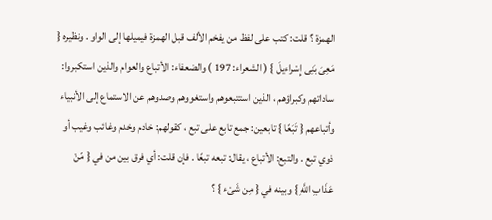الهمزة ؟ قلت: كتب على لفظ من يفخم الألف قبل الهمزة فيميلها إلى الواو . ونظيره { مَعِىَ بَنِى إِسْراءيلَ } ( الشعراء: 197 ) والضعفاء: الأتباع والعوام والذين استكبروا: ساداتهم وكبراؤهم ، الذين استتبعوهم واستغووهم وصدوهم عن الاستماع إلى الأنبياء وأتباعهم { تَبَعًا } تابعين: جمع تابع على تبع ، كقولهم: خادم وخدم وغائب وغيب أو ذوي تبع . والتبع: الأتباع ، يقال: تبعه تبعًا . فإن قلت: أي فرق بين من في { مّنْ عَذَابِ اللَّهِ } وبينه في { مِن شَىْء } ؟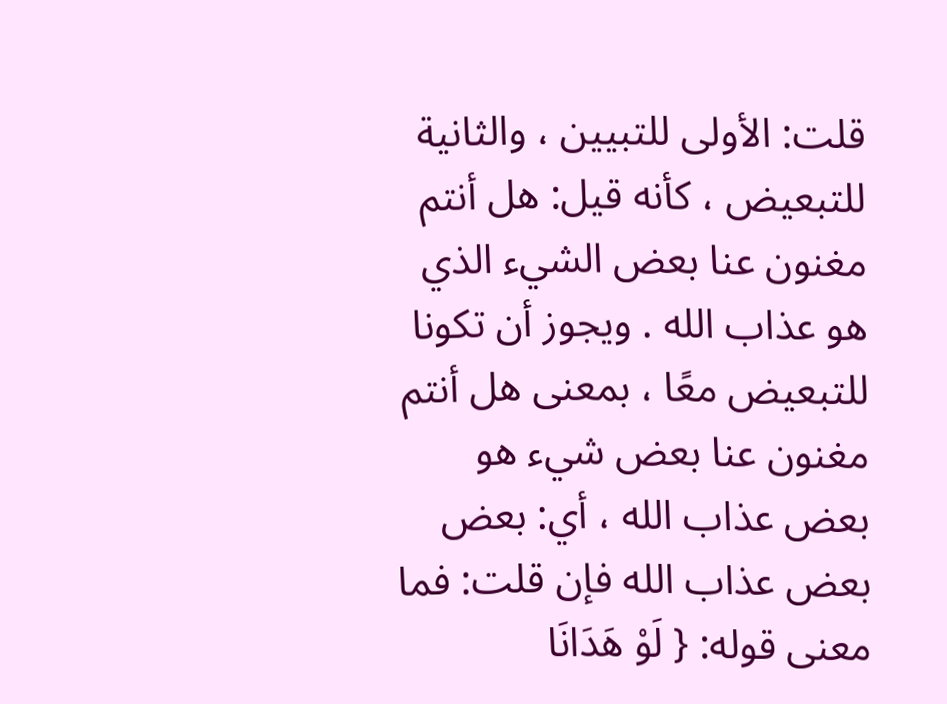قلت: الأولى للتبيين ، والثانية للتبعيض ، كأنه قيل: هل أنتم مغنون عنا بعض الشيء الذي هو عذاب الله . ويجوز أن تكونا للتبعيض معًا ، بمعنى هل أنتم مغنون عنا بعض شيء هو بعض عذاب الله ، أي: بعض بعض عذاب الله فإن قلت: فما معنى قوله: { لَوْ هَدَانَا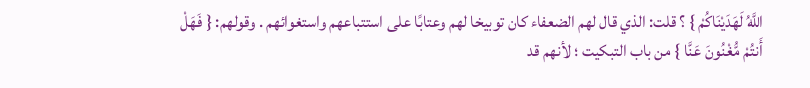اللَّهُ لَهَدَيْنَاكُمْ } ؟ قلت: الذي قال لهم الضعفاء كان توبيخا لهم وعتابًا على استتباعهم واستغوائهم . وقولهم: { فَهَلْ أَنتُمْ مُّغْنُونَ عَنَّا } من باب التبكيت ؛ لأنهم قد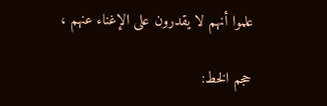علموا أنهم لا يقدرون على الإغناء عنهم ،

حجم الخط: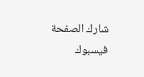شارك الصفحة
فيسبوك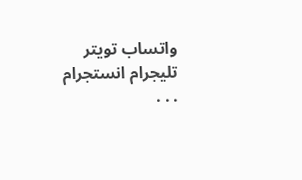واتساب تويتر تليجرام انستجرام
. . .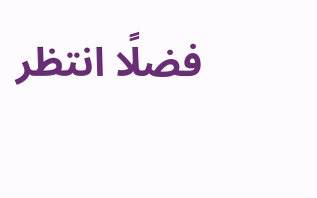فضلًا انتظر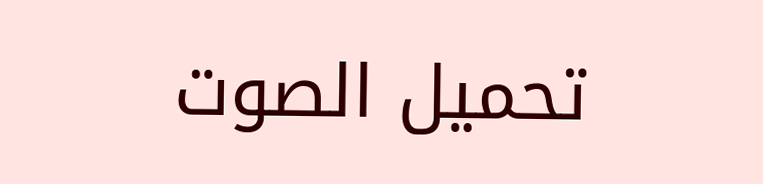تحميل الصوت